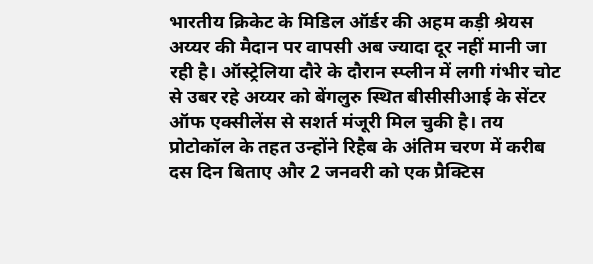भारतीय क्रिकेट के मिडिल ऑर्डर की अहम कड़ी श्रेयस अय्यर की मैदान पर वापसी अब ज्यादा दूर नहीं मानी जा रही है। ऑस्ट्रेलिया दौरे के दौरान स्प्लीन में लगी गंभीर चोट से उबर रहे अय्यर को बेंगलुरु स्थित बीसीसीआई के सेंटर ऑफ एक्सीलेंस से सशर्त मंजूरी मिल चुकी है। तय प्रोटोकॉल के तहत उन्होंने रिहैब के अंतिम चरण में करीब दस दिन बिताए और 2 जनवरी को एक प्रैक्टिस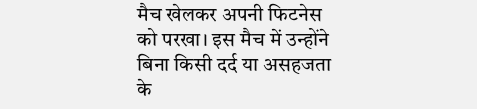मैच खेलकर अपनी फिटनेस को परखा। इस मैच में उन्होंने बिना किसी दर्द या असहजता के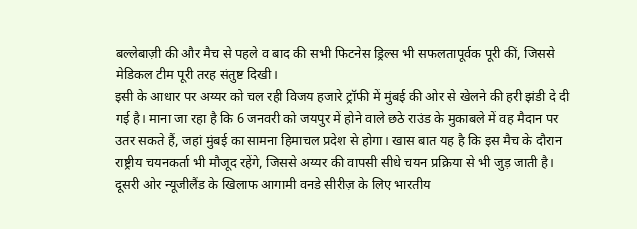बल्लेबाज़ी की और मैच से पहले व बाद की सभी फिटनेस ड्रिल्स भी सफलतापूर्वक पूरी कीं, जिससे मेडिकल टीम पूरी तरह संतुष्ट दिखी।
इसी के आधार पर अय्यर को चल रही विजय हजारे ट्रॉफी में मुंबई की ओर से खेलने की हरी झंडी दे दी गई है। माना जा रहा है कि 6 जनवरी को जयपुर में होने वाले छठे राउंड के मुकाबले में वह मैदान पर उतर सकते हैं, जहां मुंबई का सामना हिमाचल प्रदेश से होगा। खास बात यह है कि इस मैच के दौरान राष्ट्रीय चयनकर्ता भी मौजूद रहेंगे, जिससे अय्यर की वापसी सीधे चयन प्रक्रिया से भी जुड़ जाती है।
दूसरी ओर न्यूजीलैंड के खिलाफ आगामी वनडे सीरीज़ के लिए भारतीय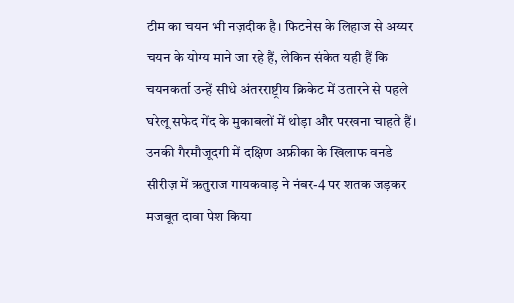टीम का चयन भी नज़दीक है। फिटनेस के लिहाज से अय्यर चयन के योग्य माने जा रहे हैं, लेकिन संकेत यही हैं कि चयनकर्ता उन्हें सीधे अंतरराष्ट्रीय क्रिकेट में उतारने से पहले घरेलू सफेद गेंद के मुकाबलों में थोड़ा और परखना चाहते हैं। उनकी गैरमौजूदगी में दक्षिण अफ्रीका के खिलाफ वनडे सीरीज़ में ऋतुराज गायकवाड़ ने नंबर-4 पर शतक जड़कर मजबूत दावा पेश किया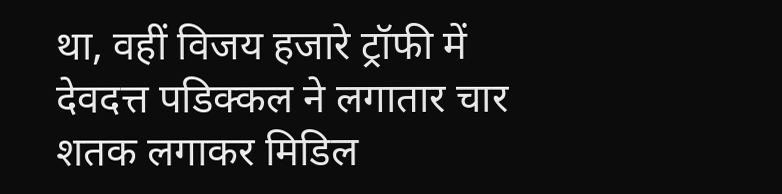था, वहीं विजय हजारे ट्रॉफी में देवदत्त पडिक्कल ने लगातार चार शतक लगाकर मिडिल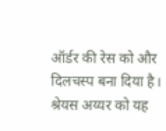ऑर्डर की रेस को और दिलचस्प बना दिया है।
श्रेयस अय्यर को यह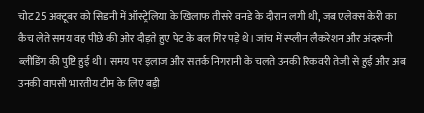चोट 25 अक्टूबर को सिडनी में ऑस्ट्रेलिया के खिलाफ तीसरे वनडे के दौरान लगी थी, जब एलेक्स केरी का कैच लेते समय वह पीछे की ओर दौड़ते हुए पेट के बल गिर पड़े थे। जांच में स्प्लीन लैकरेशन और अंदरूनी ब्लीडिंग की पुष्टि हुई थी। समय पर इलाज और सतर्क निगरानी के चलते उनकी रिकवरी तेजी से हुई और अब उनकी वापसी भारतीय टीम के लिए बड़ी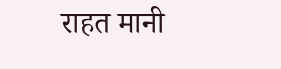राहत मानी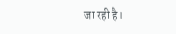जा रही है।